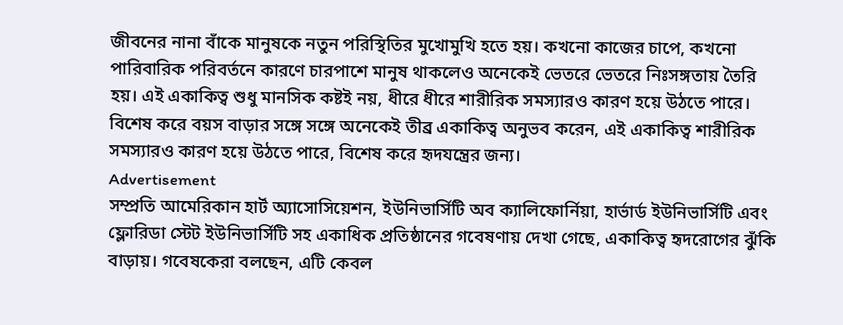জীবনের নানা বাঁকে মানুষকে নতুন পরিস্থিতির মুখোমুখি হতে হয়। কখনো কাজের চাপে, কখনো পারিবারিক পরিবর্তনে কারণে চারপাশে মানুষ থাকলেও অনেকেই ভেতরে ভেতরে নিঃসঙ্গতায় তৈরি হয়। এই একাকিত্ব শুধু মানসিক কষ্টই নয়, ধীরে ধীরে শারীরিক সমস্যারও কারণ হয়ে উঠতে পারে। বিশেষ করে বয়স বাড়ার সঙ্গে সঙ্গে অনেকেই তীব্র একাকিত্ব অনুভব করেন, এই একাকিত্ব শারীরিক সমস্যারও কারণ হয়ে উঠতে পারে, বিশেষ করে হৃদযন্ত্রের জন্য।
Advertisement
সম্প্রতি আমেরিকান হার্ট অ্যাসোসিয়েশন, ইউনিভার্সিটি অব ক্যালিফোর্নিয়া, হার্ভার্ড ইউনিভার্সিটি এবং ফ্লোরিডা স্টেট ইউনিভার্সিটি সহ একাধিক প্রতিষ্ঠানের গবেষণায় দেখা গেছে, একাকিত্ব হৃদরোগের ঝুঁকি বাড়ায়। গবেষকেরা বলছেন, এটি কেবল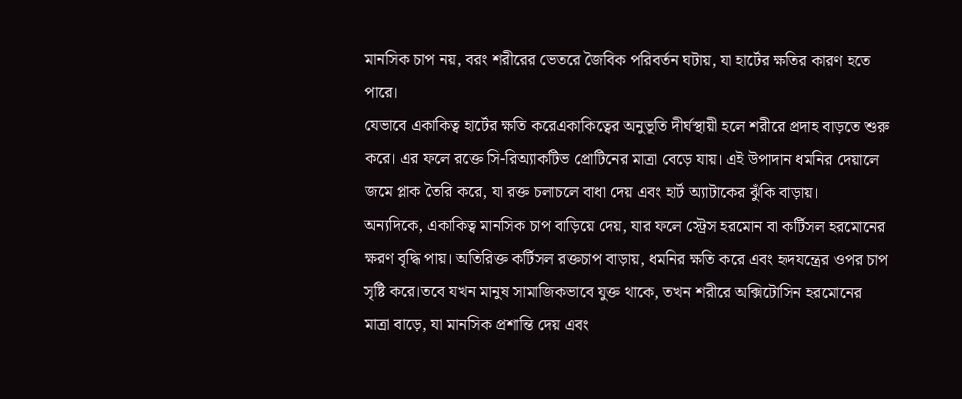মানসিক চাপ নয়, বরং শরীরের ভেতরে জৈবিক পরিবর্তন ঘটায়, যা হার্টের ক্ষতির কারণ হতে পারে।
যেভাবে একাকিত্ব হার্টের ক্ষতি করেএকাকিত্বের অনুভূতি দীর্ঘস্থায়ী হলে শরীরে প্রদাহ বাড়তে শুরু করে। এর ফলে রক্তে সি-রিঅ্যাকটিভ প্রোটিনের মাত্রা বেড়ে যায়। এই উপাদান ধমনির দেয়ালে জমে প্লাক তৈরি করে, যা রক্ত চলাচলে বাধা দেয় এবং হার্ট অ্যাটাকের ঝুঁকি বাড়ায়।
অন্যদিকে, একাকিত্ব মানসিক চাপ বাড়িয়ে দেয়, যার ফলে স্ট্রেস হরমোন বা কর্টিসল হরমোনের ক্ষরণ বৃদ্ধি পায়। অতিরিক্ত কর্টিসল রক্তচাপ বাড়ায়, ধমনির ক্ষতি করে এবং হৃদযন্ত্রের ওপর চাপ সৃষ্টি করে।তবে যখন মানুষ সামাজিকভাবে যুক্ত থাকে, তখন শরীরে অক্সিটোসিন হরমোনের মাত্রা বাড়ে, যা মানসিক প্রশান্তি দেয় এবং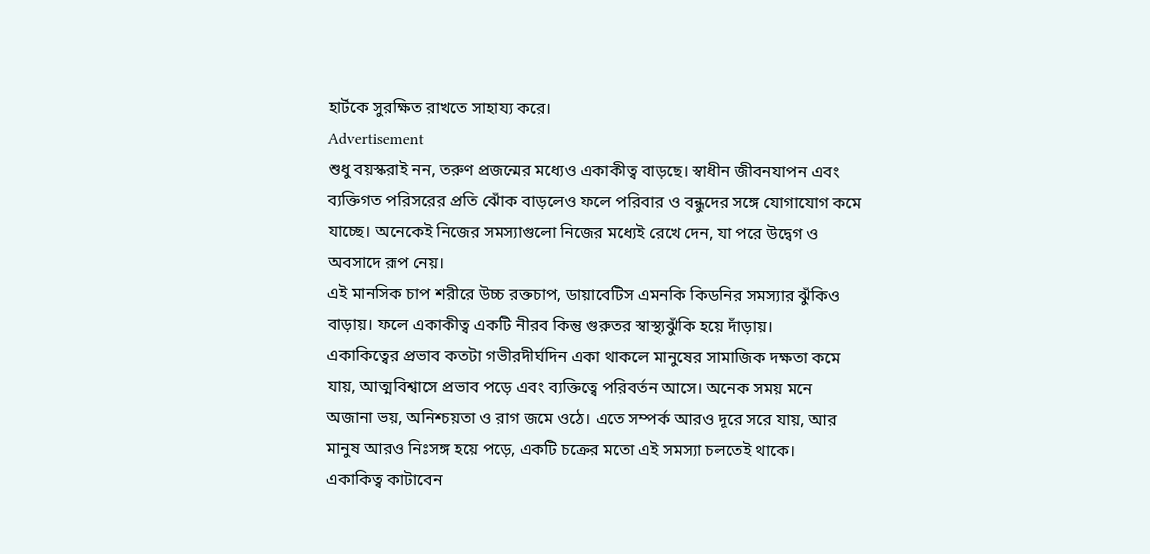হার্টকে সুরক্ষিত রাখতে সাহায্য করে।
Advertisement
শুধু বয়স্করাই নন, তরুণ প্রজন্মের মধ্যেও একাকীত্ব বাড়ছে। স্বাধীন জীবনযাপন এবং ব্যক্তিগত পরিসরের প্রতি ঝোঁক বাড়লেও ফলে পরিবার ও বন্ধুদের সঙ্গে যোগাযোগ কমে যাচ্ছে। অনেকেই নিজের সমস্যাগুলো নিজের মধ্যেই রেখে দেন, যা পরে উদ্বেগ ও অবসাদে রূপ নেয়।
এই মানসিক চাপ শরীরে উচ্চ রক্তচাপ, ডায়াবেটিস এমনকি কিডনির সমস্যার ঝুঁকিও বাড়ায়। ফলে একাকীত্ব একটি নীরব কিন্তু গুরুতর স্বাস্থ্যঝুঁকি হয়ে দাঁড়ায়।
একাকিত্বের প্রভাব কতটা গভীরদীর্ঘদিন একা থাকলে মানুষের সামাজিক দক্ষতা কমে যায়, আত্মবিশ্বাসে প্রভাব পড়ে এবং ব্যক্তিত্বে পরিবর্তন আসে। অনেক সময় মনে অজানা ভয়, অনিশ্চয়তা ও রাগ জমে ওঠে। এতে সম্পর্ক আরও দূরে সরে যায়, আর মানুষ আরও নিঃসঙ্গ হয়ে পড়ে, একটি চক্রের মতো এই সমস্যা চলতেই থাকে।
একাকিত্ব কাটাবেন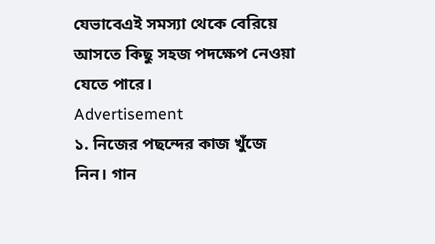যেভাবেএই সমস্যা থেকে বেরিয়ে আসতে কিছু সহজ পদক্ষেপ নেওয়া যেতে পারে।
Advertisement
১. নিজের পছন্দের কাজ খুঁজে নিন। গান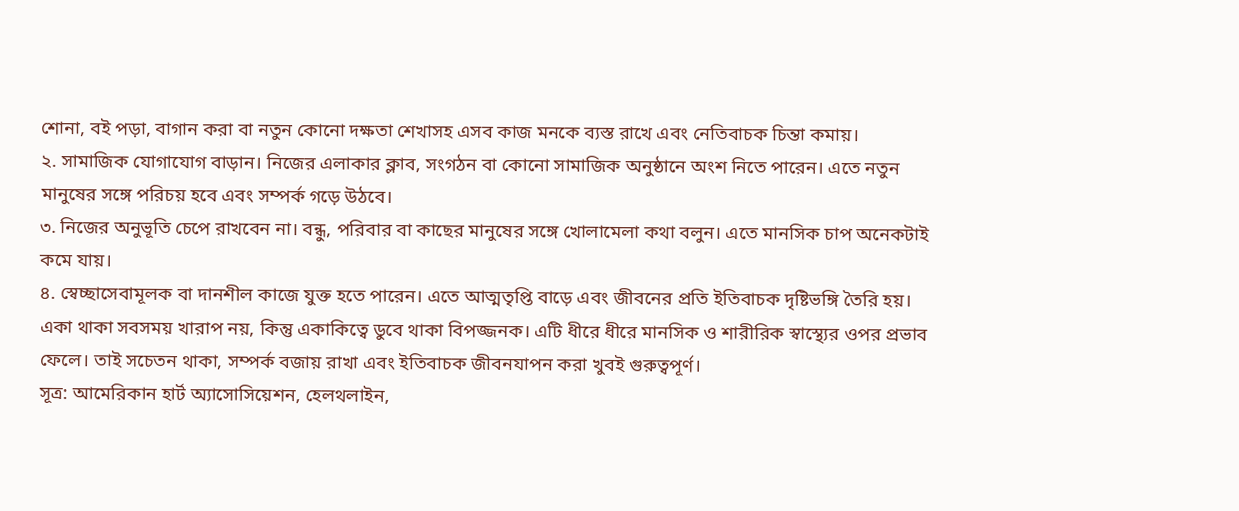শোনা, বই পড়া, বাগান করা বা নতুন কোনো দক্ষতা শেখাসহ এসব কাজ মনকে ব্যস্ত রাখে এবং নেতিবাচক চিন্তা কমায়।
২. সামাজিক যোগাযোগ বাড়ান। নিজের এলাকার ক্লাব, সংগঠন বা কোনো সামাজিক অনুষ্ঠানে অংশ নিতে পারেন। এতে নতুন মানুষের সঙ্গে পরিচয় হবে এবং সম্পর্ক গড়ে উঠবে।
৩. নিজের অনুভূতি চেপে রাখবেন না। বন্ধু, পরিবার বা কাছের মানুষের সঙ্গে খোলামেলা কথা বলুন। এতে মানসিক চাপ অনেকটাই কমে যায়।
৪. স্বেচ্ছাসেবামূলক বা দানশীল কাজে যুক্ত হতে পারেন। এতে আত্মতৃপ্তি বাড়ে এবং জীবনের প্রতি ইতিবাচক দৃষ্টিভঙ্গি তৈরি হয়।
একা থাকা সবসময় খারাপ নয়, কিন্তু একাকিত্বে ডুবে থাকা বিপজ্জনক। এটি ধীরে ধীরে মানসিক ও শারীরিক স্বাস্থ্যের ওপর প্রভাব ফেলে। তাই সচেতন থাকা, সম্পর্ক বজায় রাখা এবং ইতিবাচক জীবনযাপন করা খুবই গুরুত্বপূর্ণ।
সূত্র: আমেরিকান হার্ট অ্যাসোসিয়েশন, হেলথলাইন,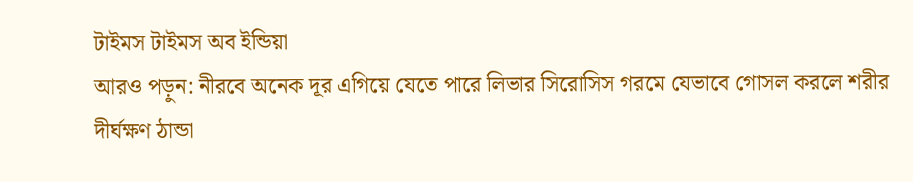টাইমস টাইমস অব ইন্ডিয়া
আরও পড়ুন: নীরবে অনেক দূর এগিয়ে যেতে পারে লিভার সিরোসিস গরমে যেভাবে গোসল করলে শরীর দীর্ঘক্ষণ ঠান্ডা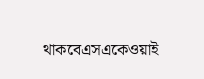থাকবেএসএকেওয়াই